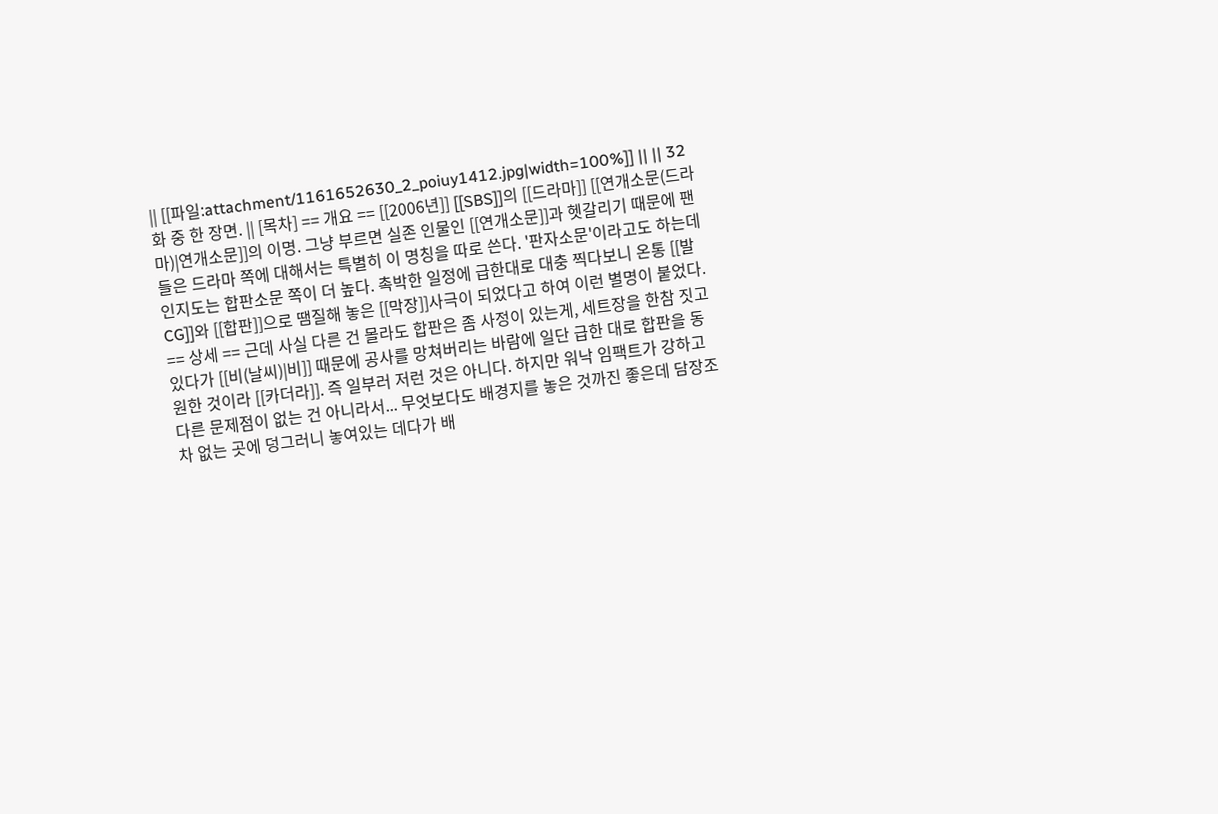|| [[파일:attachment/1161652630_2_poiuy1412.jpg|width=100%]] || || 32화 중 한 장면. || [목차] == 개요 == [[2006년]] [[SBS]]의 [[드라마]] [[연개소문(드라마)|연개소문]]의 이명. 그냥 부르면 실존 인물인 [[연개소문]]과 헷갈리기 때문에 팬들은 드라마 쪽에 대해서는 특별히 이 명칭을 따로 쓴다. '판자소문'이라고도 하는데 인지도는 합판소문 쪽이 더 높다. 촉박한 일정에 급한대로 대충 찍다보니 온통 [[발 CG]]와 [[합판]]으로 땜질해 놓은 [[막장]]사극이 되었다고 하여 이런 별명이 붙었다. == 상세 == 근데 사실 다른 건 몰라도 합판은 좀 사정이 있는게, 세트장을 한참 짓고 있다가 [[비(날씨)|비]] 때문에 공사를 망쳐버리는 바람에 일단 급한 대로 합판을 동원한 것이라 [[카더라]]. 즉 일부러 저런 것은 아니다. 하지만 워낙 임팩트가 강하고 다른 문제점이 없는 건 아니라서... 무엇보다도 배경지를 놓은 것까진 좋은데 담장조차 없는 곳에 덩그러니 놓여있는 데다가 배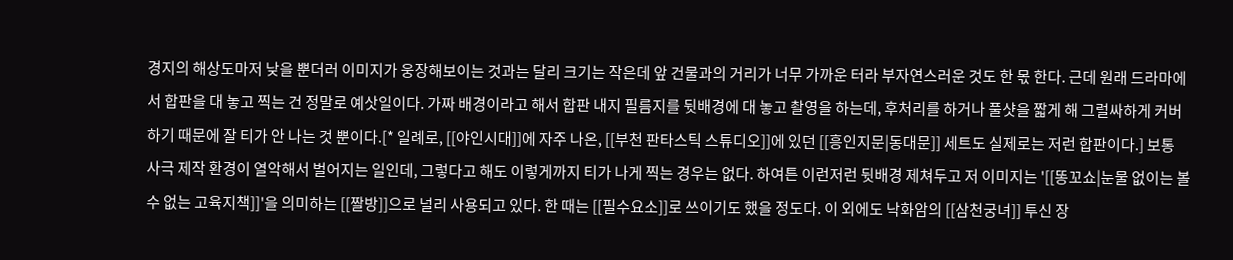경지의 해상도마저 낮을 뿐더러 이미지가 웅장해보이는 것과는 달리 크기는 작은데 앞 건물과의 거리가 너무 가까운 터라 부자연스러운 것도 한 몫 한다. 근데 원래 드라마에서 합판을 대 놓고 찍는 건 정말로 예삿일이다. 가짜 배경이라고 해서 합판 내지 필름지를 뒷배경에 대 놓고 촬영을 하는데, 후처리를 하거나 풀샷을 짧게 해 그럴싸하게 커버하기 때문에 잘 티가 안 나는 것 뿐이다.[* 일례로, [[야인시대]]에 자주 나온, [[부천 판타스틱 스튜디오]]에 있던 [[흥인지문|동대문]] 세트도 실제로는 저런 합판이다.] 보통 사극 제작 환경이 열악해서 벌어지는 일인데, 그렇다고 해도 이렇게까지 티가 나게 찍는 경우는 없다. 하여튼 이런저런 뒷배경 제쳐두고 저 이미지는 '[[똥꼬쇼|눈물 없이는 볼 수 없는 고육지책]]'을 의미하는 [[짤방]]으로 널리 사용되고 있다. 한 때는 [[필수요소]]로 쓰이기도 했을 정도다. 이 외에도 낙화암의 [[삼천궁녀]] 투신 장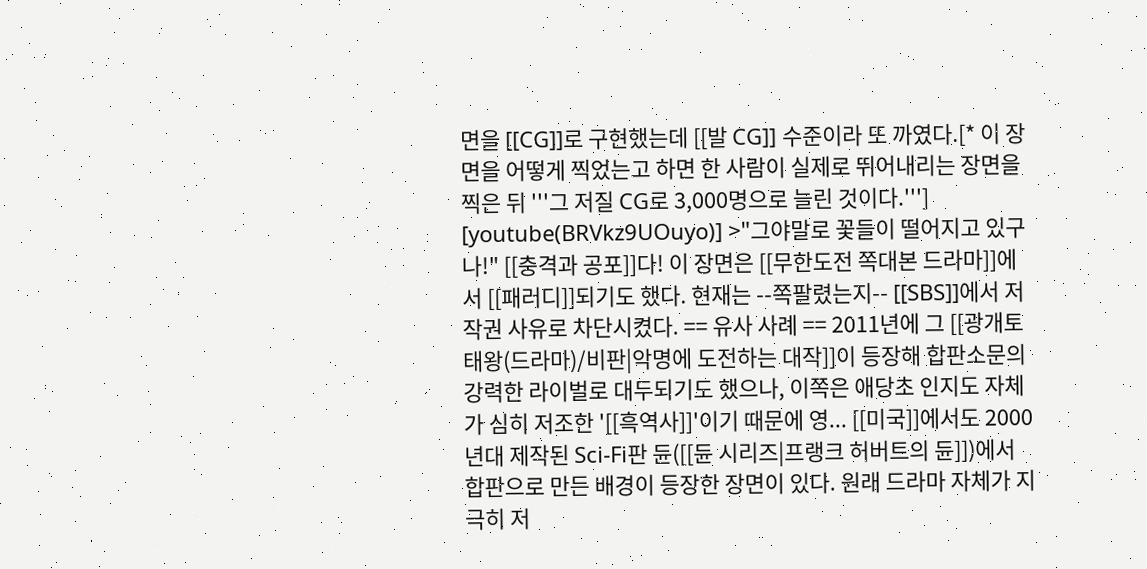면을 [[CG]]로 구현했는데 [[발 CG]] 수준이라 또 까였다.[* 이 장면을 어떻게 찍었는고 하면 한 사람이 실제로 뛰어내리는 장면을 찍은 뒤 '''그 저질 CG로 3,000명으로 늘린 것이다.'''] [youtube(BRVkz9UOuyo)] >"그야말로 꽃들이 떨어지고 있구나!" [[충격과 공포]]다! 이 장면은 [[무한도전 쪽대본 드라마]]에서 [[패러디]]되기도 했다. 현재는 --쪽팔렸는지-- [[SBS]]에서 저작권 사유로 차단시켰다. == 유사 사례 == 2011년에 그 [[광개토태왕(드라마)/비판|악명에 도전하는 대작]]이 등장해 합판소문의 강력한 라이벌로 대두되기도 했으나, 이쪽은 애당초 인지도 자체가 심히 저조한 '[[흑역사]]'이기 때문에 영... [[미국]]에서도 2000년대 제작된 Sci-Fi판 듄([[듄 시리즈|프랭크 허버트의 듄]])에서 합판으로 만든 배경이 등장한 장면이 있다. 원래 드라마 자체가 지극히 저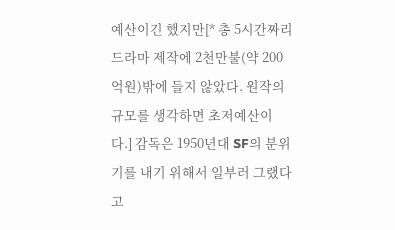예산이긴 했지만[* 총 5시간짜리 드라마 제작에 2천만불(약 200억원)밖에 들지 않았다. 원작의 규모를 생각하면 초저예산이다.] 감독은 1950년대 SF의 분위기를 내기 위해서 일부러 그랬다고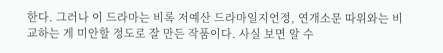한다. 그러나 이 드라마는 비록 저예산 드라마일지언정, 연개소문 따위와는 비교하는 게 미안할 정도로 잘 만든 작품이다. 사실 보면 알 수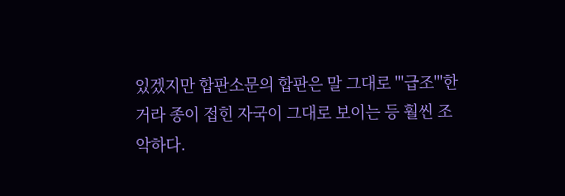있겠지만 합판소문의 합판은 말 그대로 '''급조'''한 거라 종이 접힌 자국이 그대로 보이는 등 훨씬 조악하다.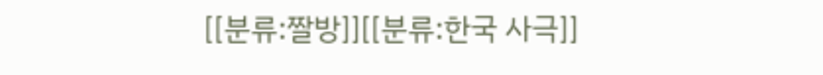[[분류:짤방]][[분류:한국 사극]]